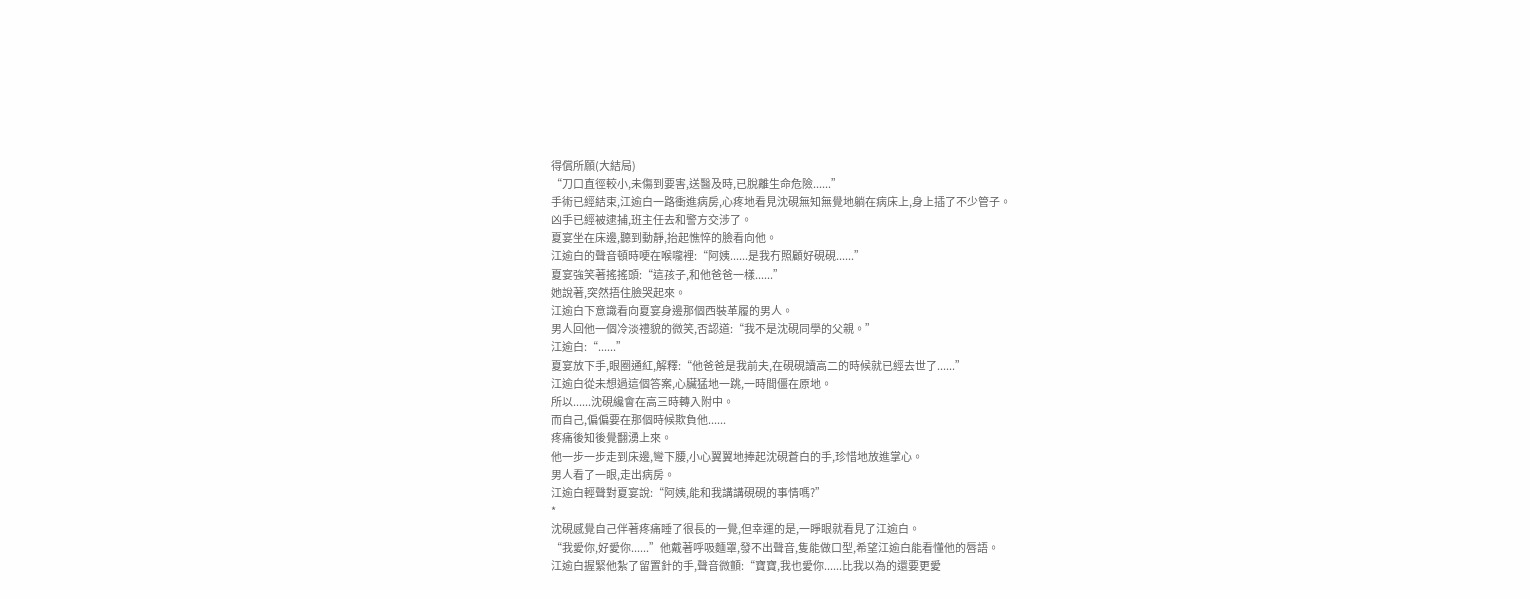得償所願(大結局)
“刀口直徑較小,未傷到要害,送醫及時,已脫離生命危險......”
手術已經結束,江逾白一路衝進病房,心疼地看見沈硯無知無覺地躺在病床上,身上插了不少管子。
凶手已經被逮捕,班主任去和警方交涉了。
夏宴坐在床邊,聽到動靜,抬起憔悴的臉看向他。
江逾白的聲音頓時哽在喉嚨裡:“阿姨......是我冇照顧好硯硯......”
夏宴強笑著搖搖頭:“這孩子,和他爸爸一樣......”
她說著,突然捂住臉哭起來。
江逾白下意識看向夏宴身邊那個西裝革履的男人。
男人回他一個冷淡禮貌的微笑,否認道:“我不是沈硯同學的父親。”
江逾白:“......”
夏宴放下手,眼圈通紅,解釋:“他爸爸是我前夫,在硯硯讀高二的時候就已經去世了......”
江逾白從未想過這個答案,心臟猛地一跳,一時間僵在原地。
所以......沈硯纔會在高三時轉入附中。
而自己,偏偏要在那個時候欺負他......
疼痛後知後覺翻湧上來。
他一步一步走到床邊,彎下腰,小心翼翼地捧起沈硯蒼白的手,珍惜地放進掌心。
男人看了一眼,走出病房。
江逾白輕聲對夏宴說:“阿姨,能和我講講硯硯的事情嗎?”
*
沈硯感覺自己伴著疼痛睡了很長的一覺,但幸運的是,一睜眼就看見了江逾白。
“我愛你,好愛你......”他戴著呼吸麵罩,發不出聲音,隻能做口型,希望江逾白能看懂他的唇語。
江逾白握緊他紮了留置針的手,聲音微顫:“寶寶,我也愛你......比我以為的還要更愛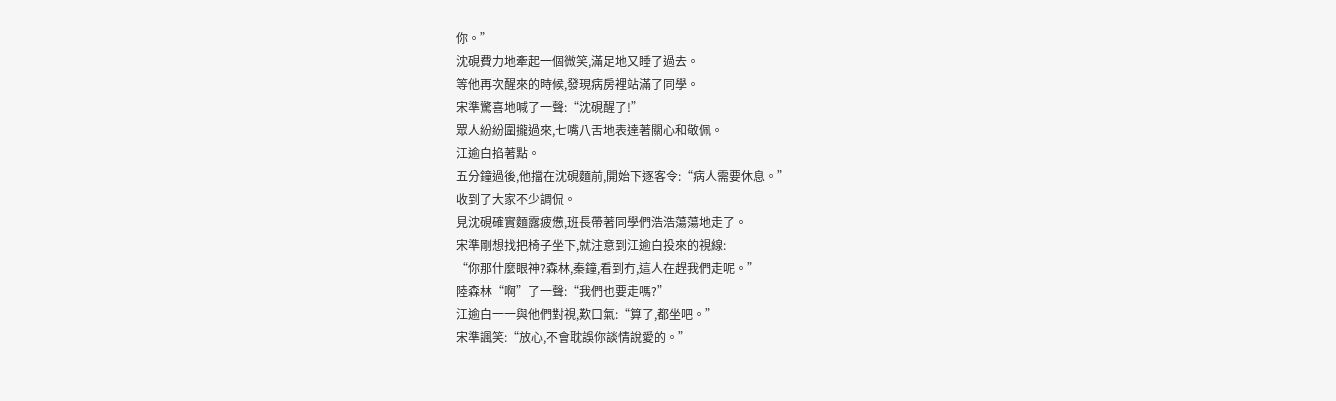你。”
沈硯費力地牽起一個微笑,滿足地又睡了過去。
等他再次醒來的時候,發現病房裡站滿了同學。
宋準驚喜地喊了一聲:“沈硯醒了!”
眾人紛紛圍攏過來,七嘴八舌地表達著關心和敬佩。
江逾白掐著點。
五分鐘過後,他擋在沈硯麵前,開始下逐客令:“病人需要休息。”
收到了大家不少調侃。
見沈硯確實麵露疲憊,班長帶著同學們浩浩蕩蕩地走了。
宋準剛想找把椅子坐下,就注意到江逾白投來的視線:
“你那什麼眼神?森林,秦鐘,看到冇,這人在趕我們走呢。”
陸森林“啊”了一聲:“我們也要走嗎?”
江逾白一一與他們對視,歎口氣:“算了,都坐吧。”
宋準諷笑:“放心,不會耽誤你談情說愛的。”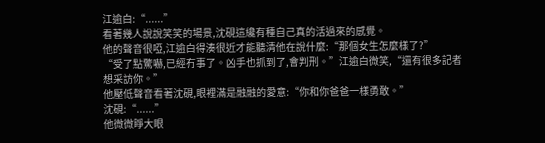江逾白:“......”
看著幾人說說笑笑的場景,沈硯這纔有種自己真的活過來的感覺。
他的聲音很啞,江逾白得湊很近才能聽清他在說什麼:“那個女生怎麼樣了?”
“受了點驚嚇,已經冇事了。凶手也抓到了,會判刑。”江逾白微笑,“還有很多記者想采訪你。”
他壓低聲音看著沈硯,眼裡滿是融融的愛意:“你和你爸爸一樣勇敢。”
沈硯:“......”
他微微睜大眼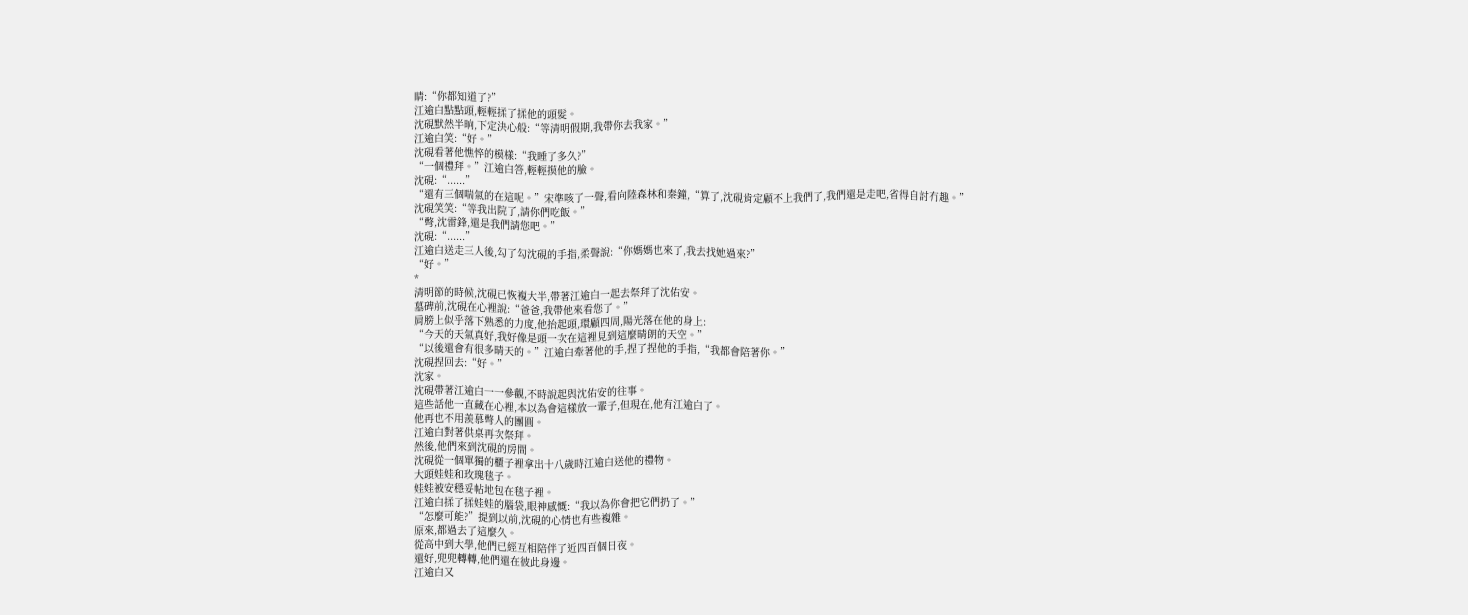睛:“你都知道了?”
江逾白點點頭,輕輕揉了揉他的頭髮。
沈硯默然半晌,下定決心般:“等清明假期,我帶你去我家。”
江逾白笑:“好。”
沈硯看著他憔悴的模樣:“我睡了多久?”
“一個禮拜。”江逾白答,輕輕摸他的臉。
沈硯:“......”
“還有三個喘氣的在這呢。”宋準咳了一聲,看向陸森林和秦鐘,“算了,沈硯肯定顧不上我們了,我們還是走吧,省得自討冇趣。”
沈硯笑笑:“等我出院了,請你們吃飯。”
“彆,沈雷鋒,還是我們請您吧。”
沈硯:“......”
江逾白送走三人後,勾了勾沈硯的手指,柔聲說:“你媽媽也來了,我去找她過來?”
“好。”
*
清明節的時候,沈硯已恢複大半,帶著江逾白一起去祭拜了沈佑安。
墓碑前,沈硯在心裡說:“爸爸,我帶他來看您了。”
肩膀上似乎落下熟悉的力度,他抬起頭,環顧四周,陽光落在他的身上:
“今天的天氣真好,我好像是頭一次在這裡見到這麼晴朗的天空。”
“以後還會有很多晴天的。”江逾白牽著他的手,捏了捏他的手指,“我都會陪著你。”
沈硯捏回去:“好。”
沈家。
沈硯帶著江逾白一一參觀,不時說起與沈佑安的往事。
這些話他一直藏在心裡,本以為會這樣放一輩子,但現在,他有江逾白了。
他再也不用羨慕彆人的團圓。
江逾白對著供桌再次祭拜。
然後,他們來到沈硯的房間。
沈硯從一個單獨的櫃子裡拿出十八歲時江逾白送他的禮物。
大頭娃娃和玫瑰毯子。
娃娃被安穩妥帖地包在毯子裡。
江逾白揉了揉娃娃的腦袋,眼神感慨:“我以為你會把它們扔了。”
“怎麼可能?”提到以前,沈硯的心情也有些複雜。
原來,都過去了這麼久。
從高中到大學,他們已經互相陪伴了近四百個日夜。
還好,兜兜轉轉,他們還在彼此身邊。
江逾白又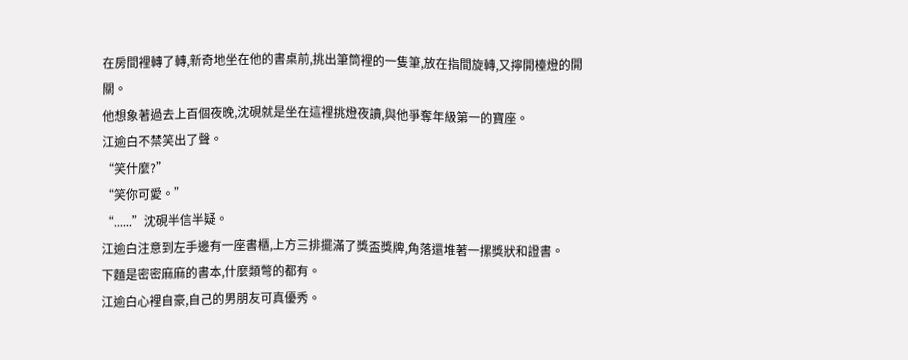在房間裡轉了轉,新奇地坐在他的書桌前,挑出筆筒裡的一隻筆,放在指間旋轉,又擰開檯燈的開關。
他想象著過去上百個夜晚,沈硯就是坐在這裡挑燈夜讀,與他爭奪年級第一的寶座。
江逾白不禁笑出了聲。
“笑什麼?”
“笑你可愛。”
“......”沈硯半信半疑。
江逾白注意到左手邊有一座書櫃,上方三排擺滿了獎盃獎牌,角落還堆著一摞獎狀和證書。
下麵是密密麻麻的書本,什麼類彆的都有。
江逾白心裡自豪,自己的男朋友可真優秀。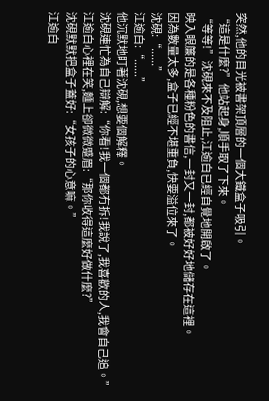突然,他的目光被書架頂層的一個大鐵盒子吸引。
“這是什麼?”他站起身,順手取了下來。
“等等!”沈硯來不及阻止,江逾白已經自覺地開啟了。
映入眼簾的是各種粉色的書信,一封又一封,都被好好地儲存在這裡。
因為數量太多,盒子已經不堪重負,快要溢位來了。
沈硯:“......”
江逾白:“......”
他沉默地盯著沈硯,想要個解釋。
沈硯連忙為自己辯解:“你看!我一個都冇拆!我說了,我喜歡的人,我會自己追。”
江逾白心裡在笑,麵上卻微微蹙眉:“那你收得這麼好做什麼?”
沈硯默默把盒子蓋好:“女孩子的心意嘛。”
江逾白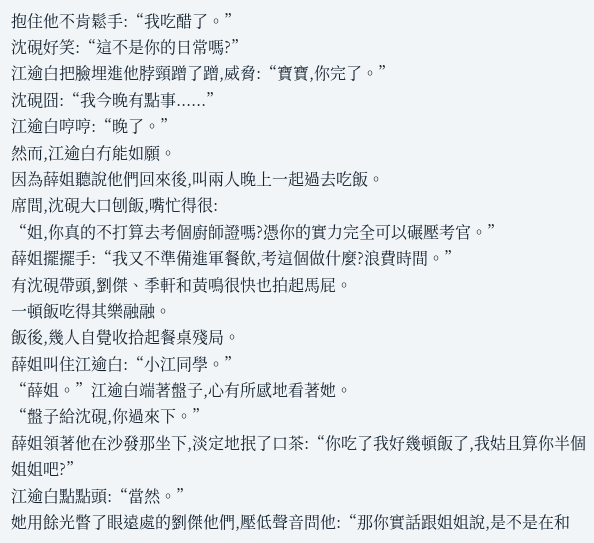抱住他不肯鬆手:“我吃醋了。”
沈硯好笑:“這不是你的日常嗎?”
江逾白把臉埋進他脖頸蹭了蹭,威脅:“寶寶,你完了。”
沈硯囧:“我今晚有點事......”
江逾白哼哼:“晚了。”
然而,江逾白冇能如願。
因為薛姐聽說他們回來後,叫兩人晚上一起過去吃飯。
席間,沈硯大口刨飯,嘴忙得很:
“姐,你真的不打算去考個廚師證嗎?憑你的實力完全可以碾壓考官。”
薛姐擺擺手:“我又不準備進軍餐飲,考這個做什麼?浪費時間。”
有沈硯帶頭,劉傑、季軒和黃鳴很快也拍起馬屁。
一頓飯吃得其樂融融。
飯後,幾人自覺收拾起餐桌殘局。
薛姐叫住江逾白:“小江同學。”
“薛姐。”江逾白端著盤子,心有所感地看著她。
“盤子給沈硯,你過來下。”
薛姐領著他在沙發那坐下,淡定地抿了口茶:“你吃了我好幾頓飯了,我姑且算你半個姐姐吧?”
江逾白點點頭:“當然。”
她用餘光瞥了眼遠處的劉傑他們,壓低聲音問他:“那你實話跟姐姐說,是不是在和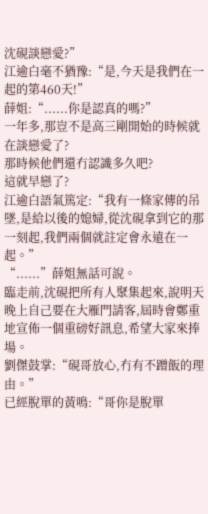沈硯談戀愛?”
江逾白毫不猶豫:“是,今天是我們在一起的第460天!”
薛姐:“......你是認真的嗎?”
一年多,那豈不是高三剛開始的時候就在談戀愛了?
那時候他們還冇認識多久吧?
這就早戀了?
江逾白語氣篤定:“我有一條家傳的吊墜,是給以後的媳婦,從沈硯拿到它的那一刻起,我們兩個就註定會永遠在一起。”
“......”薛姐無話可說。
臨走前,沈硯把所有人聚集起來,說明天晚上自己要在大雁門請客,屆時會鄭重地宣佈一個重磅好訊息,希望大家來捧場。
劉傑鼓掌:“硯哥放心,冇有不蹭飯的理由。”
已經脫單的黃鳴:“哥你是脫單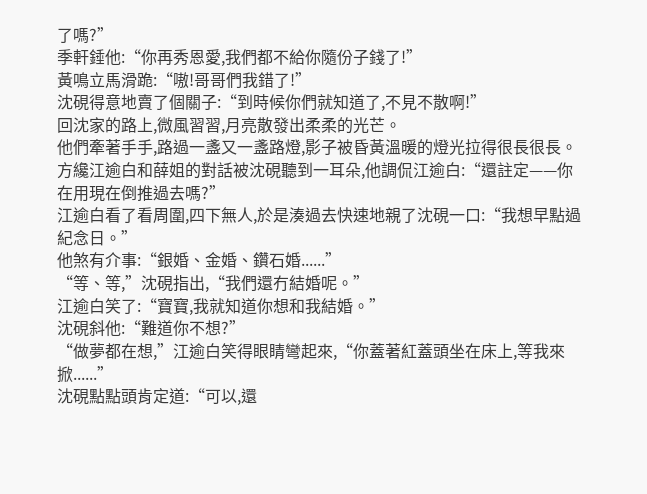了嗎?”
季軒錘他:“你再秀恩愛,我們都不給你隨份子錢了!”
黃鳴立馬滑跪:“嗷!哥哥們我錯了!”
沈硯得意地賣了個關子:“到時候你們就知道了,不見不散啊!”
回沈家的路上,微風習習,月亮散發出柔柔的光芒。
他們牽著手手,路過一盞又一盞路燈,影子被昏黃溫暖的燈光拉得很長很長。
方纔江逾白和薛姐的對話被沈硯聽到一耳朵,他調侃江逾白:“還註定——你在用現在倒推過去嗎?”
江逾白看了看周圍,四下無人,於是湊過去快速地親了沈硯一口:“我想早點過紀念日。”
他煞有介事:“銀婚、金婚、鑽石婚......”
“等、等,”沈硯指出,“我們還冇結婚呢。”
江逾白笑了:“寶寶,我就知道你想和我結婚。”
沈硯斜他:“難道你不想?”
“做夢都在想,”江逾白笑得眼睛彎起來,“你蓋著紅蓋頭坐在床上,等我來掀......”
沈硯點點頭肯定道:“可以,還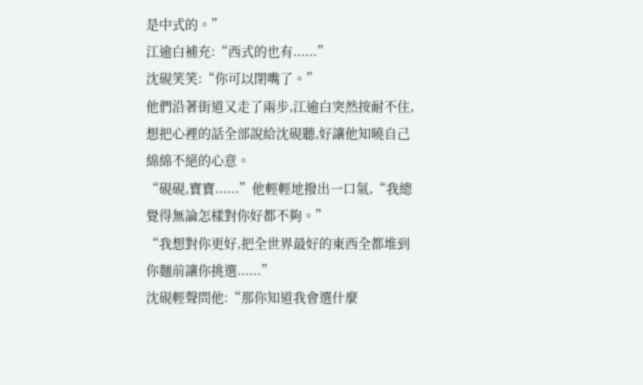是中式的。”
江逾白補充:“西式的也有......”
沈硯笑笑:“你可以閉嘴了。”
他們沿著街道又走了兩步,江逾白突然按耐不住,想把心裡的話全部說給沈硯聽,好讓他知曉自己綿綿不絕的心意。
“硯硯,寶寶......”他輕輕地撥出一口氣,“我總覺得無論怎樣對你好都不夠。”
“我想對你更好,把全世界最好的東西全都堆到你麵前讓你挑選......”
沈硯輕聲問他:“那你知道我會選什麼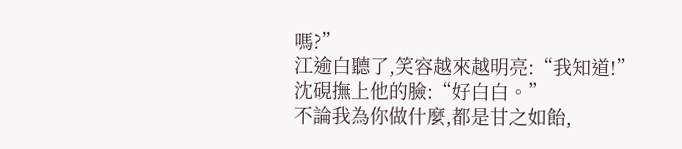嗎?”
江逾白聽了,笑容越來越明亮:“我知道!”
沈硯撫上他的臉:“好白白。”
不論我為你做什麼,都是甘之如飴,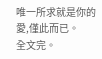唯一所求就是你的愛,僅此而已。
全文完。